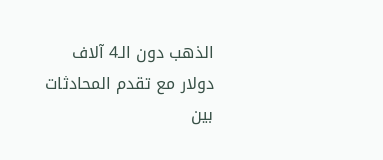الذهب دون الـ4 آلاف دولار مع تقدم المحادثات بين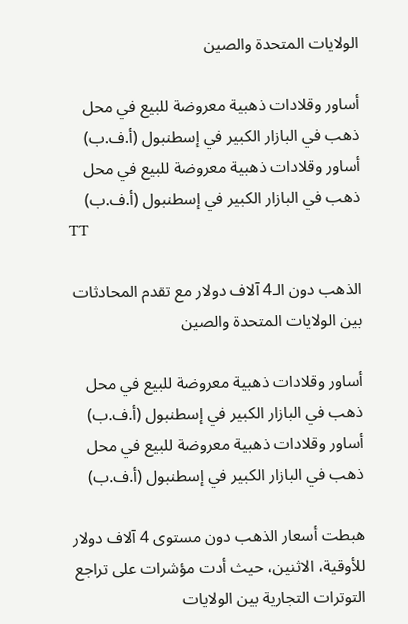الولايات المتحدة والصين

أساور وقلادات ذهبية معروضة للبيع في محل ذهب في البازار الكبير في إسطنبول (أ.ف.ب)
أساور وقلادات ذهبية معروضة للبيع في محل ذهب في البازار الكبير في إسطنبول (أ.ف.ب)
TT

الذهب دون الـ4 آلاف دولار مع تقدم المحادثات بين الولايات المتحدة والصين

أساور وقلادات ذهبية معروضة للبيع في محل ذهب في البازار الكبير في إسطنبول (أ.ف.ب)
أساور وقلادات ذهبية معروضة للبيع في محل ذهب في البازار الكبير في إسطنبول (أ.ف.ب)

هبطت أسعار الذهب دون مستوى 4 آلاف دولار للأوقية، الاثنين، حيث أدت مؤشرات على تراجع التوترات التجارية بين الولايات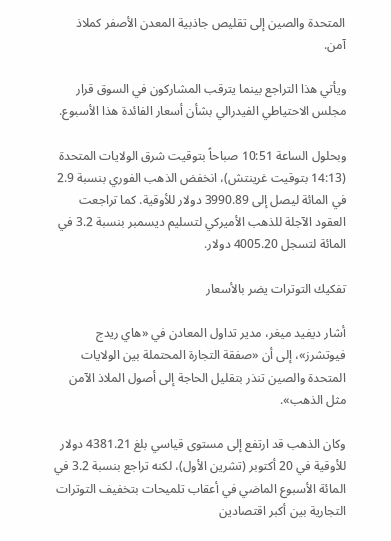المتحدة والصين إلى تقليص جاذبية المعدن الأصفر كملاذ آمن.

ويأتي هذا التراجع بينما يترقب المشاركون في السوق قرار مجلس الاحتياطي الفيدرالي بشأن أسعار الفائدة هذا الأسبوع.

وبحلول الساعة 10:51 صباحاً بتوقيت شرق الولايات المتحدة (14:13 بتوقيت غرينتش)، انخفض الذهب الفوري بنسبة 2.9 في المائة ليصل إلى 3990.89 دولار للأوقية. كما تراجعت العقود الآجلة للذهب الأميركي لتسليم ديسمبر بنسبة 3.2 في المائة لتسجل 4005.20 دولار.

تفكيك التوترات يضر بالأسعار

أشار ديفيد ميغر، مدير تداول المعادن في «هاي ريدج فيوتشرز»، إلى أن «صفقة التجارة المحتملة بين الولايات المتحدة والصين تنذر بتقليل الحاجة إلى أصول الملاذ الآمن مثل الذهب».

وكان الذهب قد ارتفع إلى مستوى قياسي بلغ 4381.21 دولار للأوقية في 20 أكتوبر (تشرين الأول)، لكنه تراجع بنسبة 3.2 في المائة الأسبوع الماضي في أعقاب تلميحات بتخفيف التوترات التجارية بين أكبر اقتصادين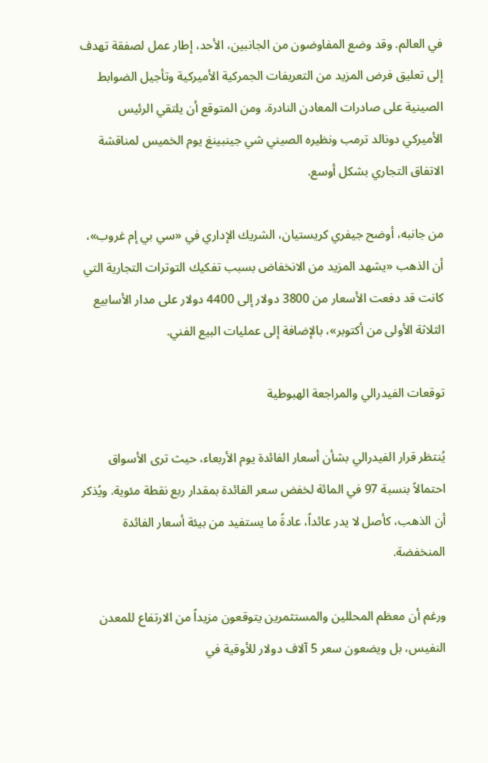في العالم. وقد وضع المفاوضون من الجانبين، الأحد، إطار عمل لصفقة تهدف إلى تعليق فرض المزيد من التعريفات الجمركية الأميركية وتأجيل الضوابط الصينية على صادرات المعادن النادرة. ومن المتوقع أن يلتقي الرئيس الأميركي دونالد ترمب ونظيره الصيني شي جينبينغ يوم الخميس لمناقشة الاتفاق التجاري بشكل أوسع.

من جانبه، أوضح جيفري كريستيان، الشريك الإداري في «سي بي إم غروب»، أن الذهب «يشهد المزيد من الانخفاض بسبب تفكيك التوترات التجارية التي كانت قد دفعت الأسعار من 3800 دولار إلى 4400 دولار على مدار الأسابيع الثلاثة الأولى من أكتوبر»، بالإضافة إلى عمليات البيع الفني.

توقعات الفيدرالي والمراجعة الهبوطية

يُنتظر قرار الفيدرالي بشأن أسعار الفائدة يوم الأربعاء، حيث ترى الأسواق احتمالاً بنسبة 97 في المائة لخفض سعر الفائدة بمقدار ربع نقطة مئوية. ويُذكر أن الذهب، كأصل لا يدر عائداً، عادةً ما يستفيد من بيئة أسعار الفائدة المنخفضة.

ورغم أن معظم المحللين والمستثمرين يتوقعون مزيداً من الارتفاع للمعدن النفيس، بل ويضعون سعر 5 آلاف دولار للأوقية في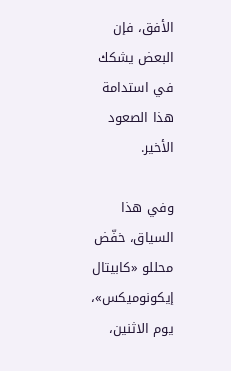الأفق، فإن البعض يشكك في استدامة هذا الصعود الأخير.

وفي هذا السياق، خفّض محللو «كابيتال إيكونوميكس»، يوم الاثنين،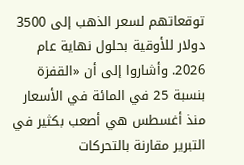توقعاتهم لسعر الذهب إلى 3500 دولار للأوقية بحلول نهاية عام 2026. وأشاروا إلى أن «القفزة بنسبة 25 في المائة في الأسعار منذ أغسطس هي أصعب بكثير في التبرير مقارنة بالتحركات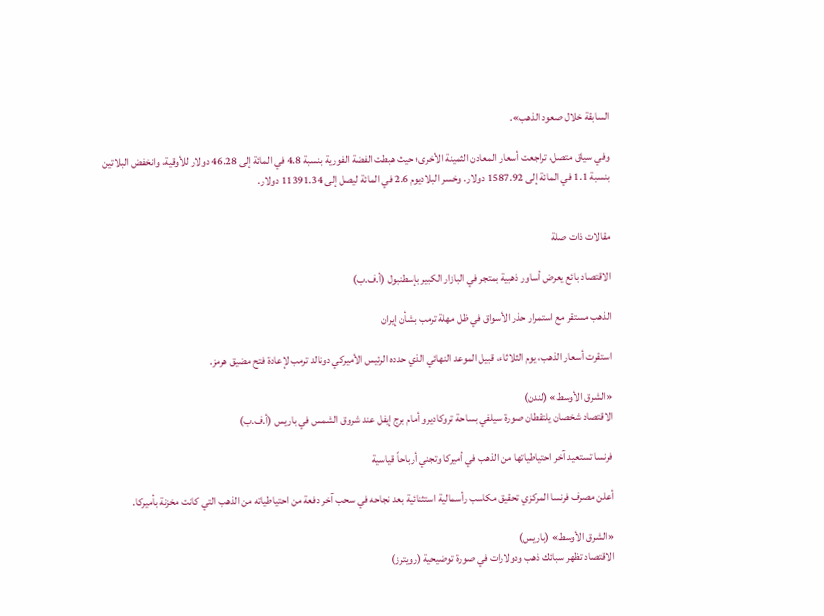السابقة خلال صعود الذهب».

وفي سياق متصل، تراجعت أسعار المعادن الثمينة الأخرى؛ حيث هبطت الفضة الفورية بنسبة 4.8 في المائة إلى 46.28 دولار للأوقية، وانخفض البلاتين بنسبة 1.1 في المائة إلى 1587.92 دولار. وخسر البلاديوم 2.6 في المائة ليصل إلى 11391.34 دولار.


مقالات ذات صلة

الاقتصاد بائع يعرض أساور ذهبية بمتجر في البازار الكبير بإسطنبول (أ.ف.ب)

الذهب مستقر مع استمرار حذر الأسواق في ظل مهلة ترمب بشأن إيران

استقرت أسعار الذهب، يوم الثلاثاء، قبيل الموعد النهائي الذي حدده الرئيس الأميركي دونالد ترمب لإعادة فتح مضيق هرمز.

«الشرق الأوسط» (لندن)
الاقتصاد شخصان يلتقطان صورة سيلفي بساحة تروكاديرو أمام برج إيفل عند شروق الشمس في باريس (أ.ف.ب)

فرنسا تستعيد آخر احتياطياتها من الذهب في أميركا وتجني أرباحاً قياسية

أعلن مصرف فرنسا المركزي تحقيق مكاسب رأسمالية استثنائية بعد نجاحه في سحب آخر دفعة من احتياطياته من الذهب التي كانت مخزنة بأميركا.

«الشرق الأوسط» (باريس)
الاقتصاد تظهر سبائك ذهب ودولارات في صورة توضيحية (رويترز)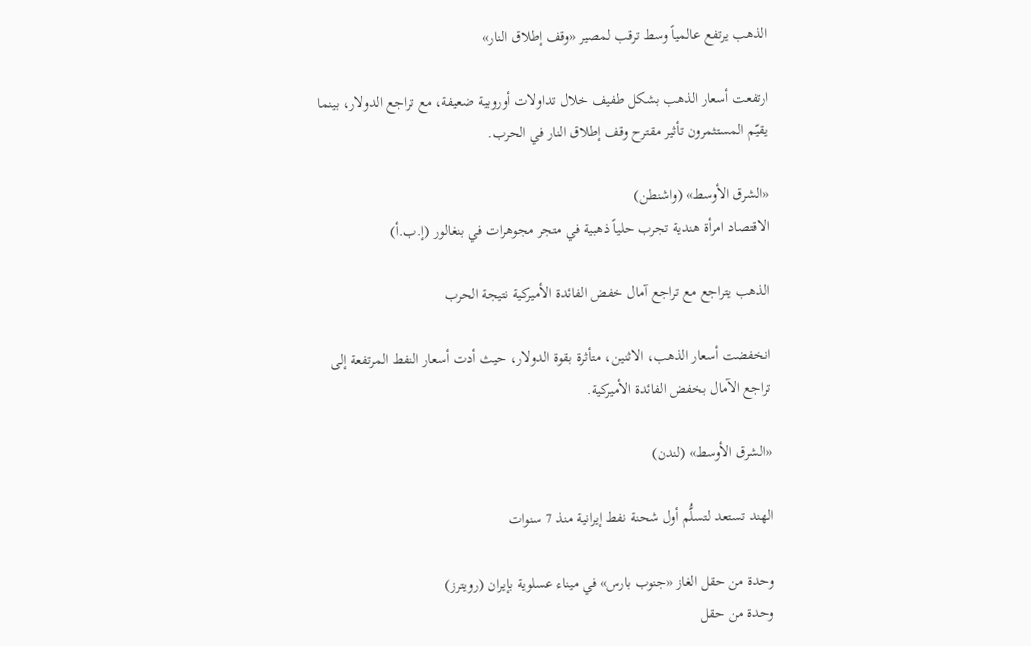الذهب يرتفع عالمياً وسط ترقب لمصير «وقف إطلاق النار»

ارتفعت أسعار الذهب بشكل طفيف خلال تداولات أوروبية ضعيفة، مع تراجع الدولار، بينما يقيّم المستثمرون تأثير مقترح وقف إطلاق النار في الحرب.

«الشرق الأوسط» (واشنطن)
الاقتصاد امرأة هندية تجرب حلياً ذهبية في متجر مجوهرات في بنغالور (إ.ب.أ)

الذهب يتراجع مع تراجع آمال خفض الفائدة الأميركية نتيجة الحرب

انخفضت أسعار الذهب، الاثنين، متأثرة بقوة الدولار، حيث أدت أسعار النفط المرتفعة إلى تراجع الآمال بخفض الفائدة الأميركية.

«الشرق الأوسط» (لندن)

الهند تستعد لتسلُّم أول شحنة نفط إيرانية منذ 7 سنوات

وحدة من حقل الغاز «جنوب بارس» في ميناء عسلوية بإيران (رويترز)
وحدة من حقل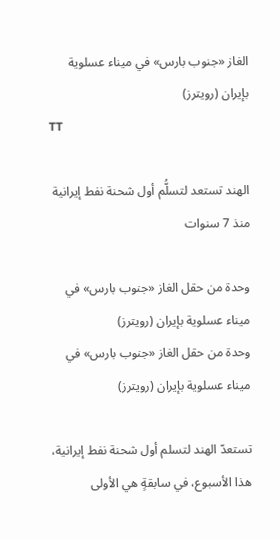الغاز «جنوب بارس» في ميناء عسلوية بإيران (رويترز)
TT

الهند تستعد لتسلُّم أول شحنة نفط إيرانية منذ 7 سنوات

وحدة من حقل الغاز «جنوب بارس» في ميناء عسلوية بإيران (رويترز)
وحدة من حقل الغاز «جنوب بارس» في ميناء عسلوية بإيران (رويترز)

تستعدّ الهند لتسلم أول شحنة نفط إيرانية، هذا الأسبوع، في سابقةٍ هي الأولى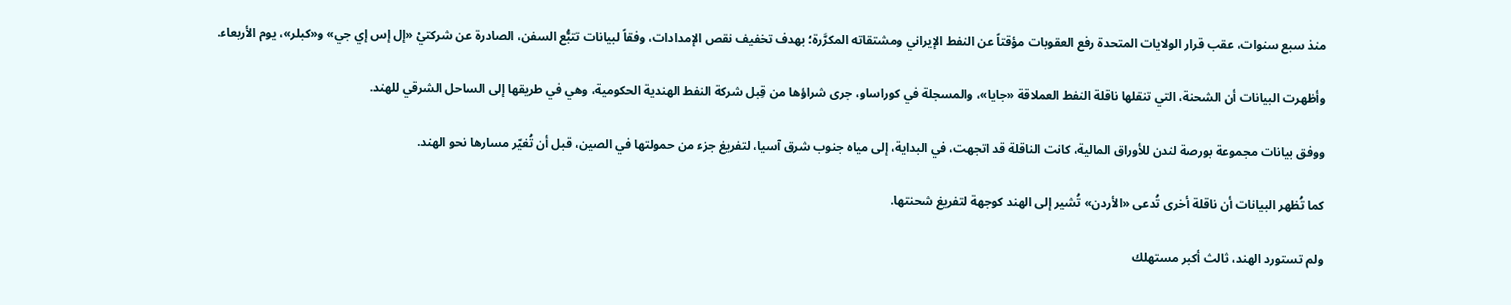منذ سبع سنوات، عقب قرار الولايات المتحدة رفع العقوبات مؤقتاً عن النفط الإيراني ومشتقاته المكرَّرة؛ بهدف تخفيف نقص الإمدادات، وفقاً لبيانات تتبُّع السفن، الصادرة عن شركتيْ «إل إس إي جي» و«كبلر»، يوم الأربعاء.

وأظهرت البيانات أن الشحنة، التي تنقلها ناقلة النفط العملاقة «جايا»، والمسجلة في كوراساو، جرى شراؤها من قِبل شركة النفط الهندية الحكومية، وهي في طريقها إلى الساحل الشرقي للهند.

ووفق بيانات مجموعة بورصة لندن للأوراق المالية، كانت الناقلة قد اتجهت، في البداية، إلى مياه جنوب شرق آسيا، لتفريغ جزء من حمولتها في الصين، قبل أن تُغيّر مسارها نحو الهند.

كما تُظهر البيانات أن ناقلة أخرى تُدعى «الأردن» تُشير إلى الهند كوجهة لتفريغ شحنتها.

ولم تستورد الهند، ثالث أكبر مستهلك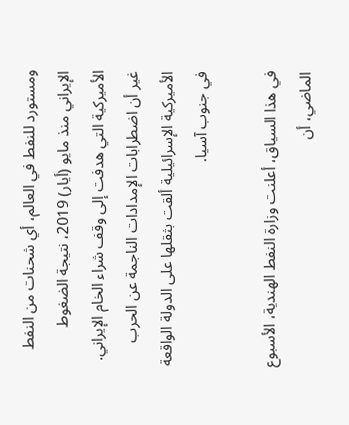ومستورد للنفط في العالم، أي شحنات من النفط الإيراني منذ مايو (أيار) 2019، نتيجة الضغوط الأميركية التي هدفت إلى وقف شراء الخام الإيراني. غير أن اضطرابات الإمدادات الناجمة عن الحرب الأميركية الإسرائيلية ألقت بثقلها على الدولة الواقعة في جنوب آسيا.

في هذا السياق، أعلنت وزارة النفط الهندية، الأسبوع الماضي، أن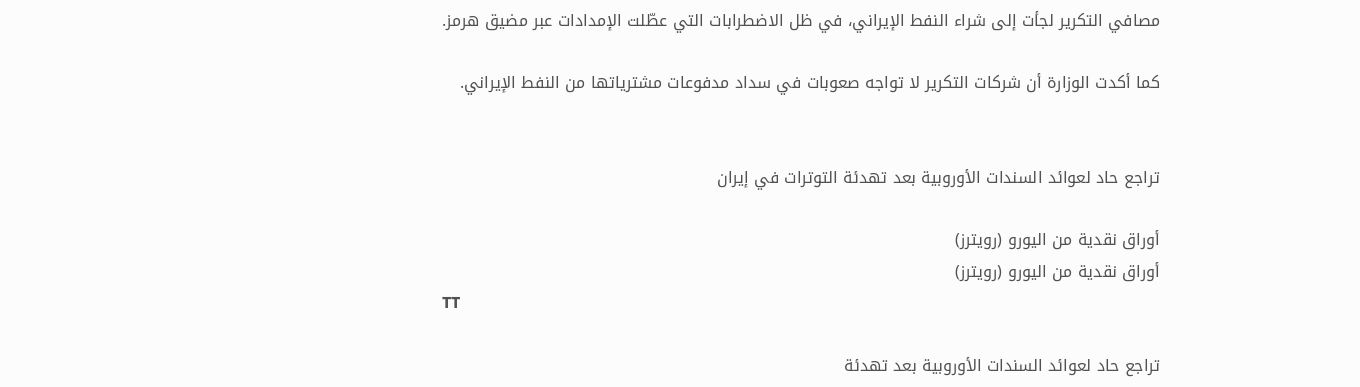مصافي التكرير لجأت إلى شراء النفط الإيراني، في ظل الاضطرابات التي عطّلت الإمدادات عبر مضيق هرمز.

كما أكدت الوزارة أن شركات التكرير لا تواجه صعوبات في سداد مدفوعات مشترياتها من النفط الإيراني.


تراجع حاد لعوائد السندات الأوروبية بعد تهدئة التوترات في إيران

أوراق نقدية من اليورو (رويترز)
أوراق نقدية من اليورو (رويترز)
TT

تراجع حاد لعوائد السندات الأوروبية بعد تهدئة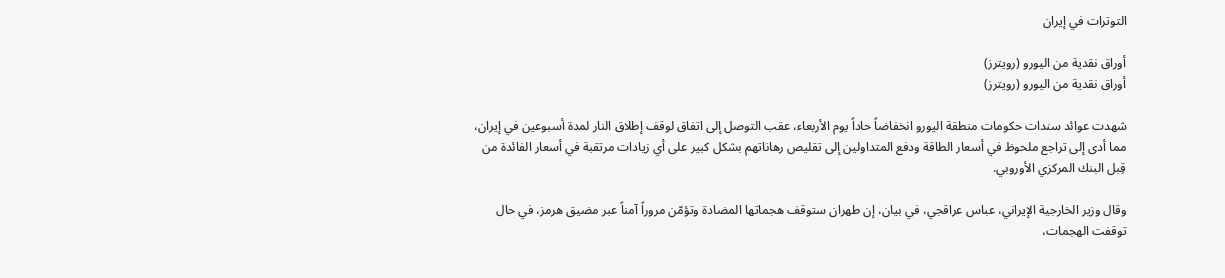التوترات في إيران

أوراق نقدية من اليورو (رويترز)
أوراق نقدية من اليورو (رويترز)

شهدت عوائد سندات حكومات منطقة اليورو انخفاضاً حاداً يوم الأربعاء، عقب التوصل إلى اتفاق لوقف إطلاق النار لمدة أسبوعين في إيران، مما أدى إلى تراجع ملحوظ في أسعار الطاقة ودفع المتداولين إلى تقليص رهاناتهم بشكل كبير على أي زيادات مرتقبة في أسعار الفائدة من قِبل البنك المركزي الأوروبي.

وقال وزير الخارجية الإيراني، عباس عراقجي، في بيان، إن طهران ستوقف هجماتها المضادة وتؤمّن مروراً آمناً عبر مضيق هرمز، في حال توقفت الهجمات،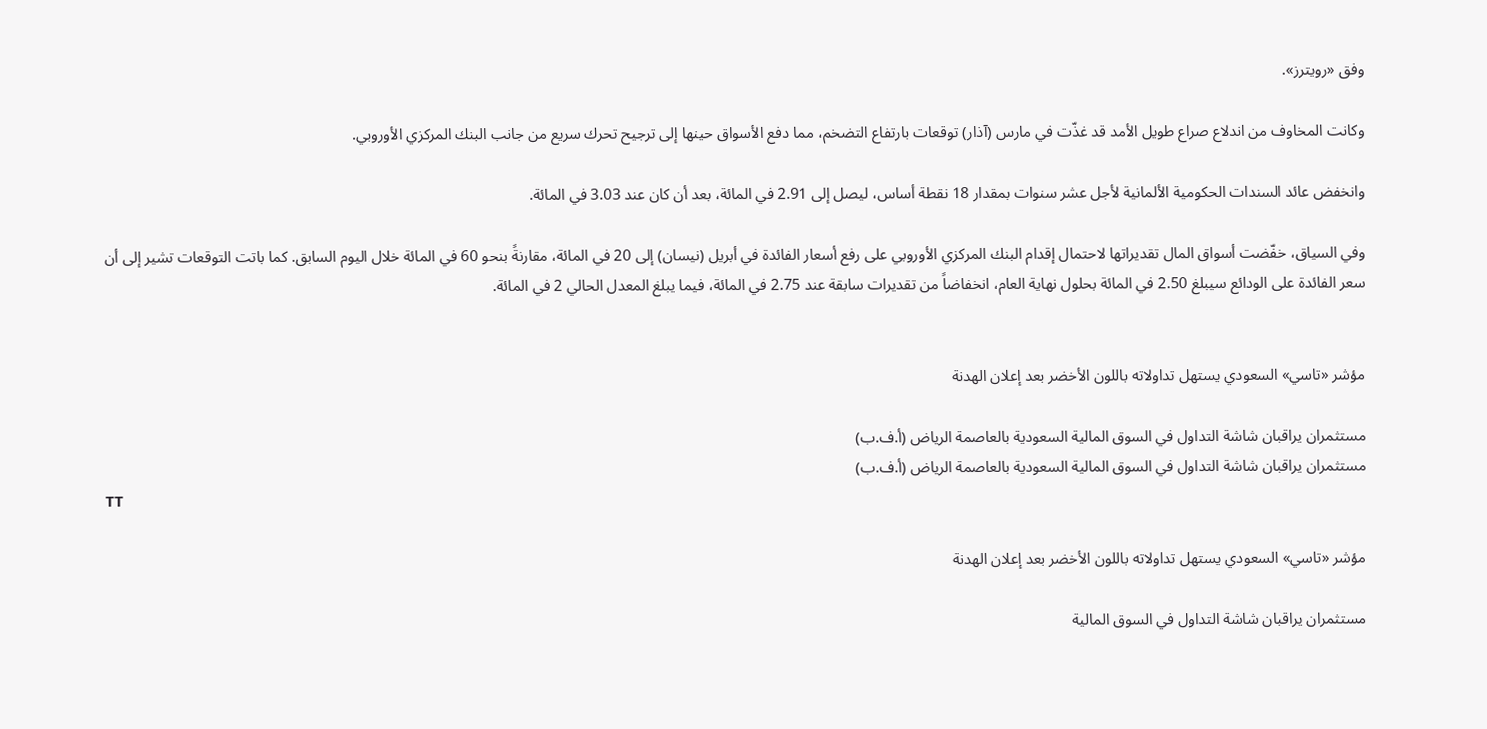وفق «رويترز».

وكانت المخاوف من اندلاع صراع طويل الأمد قد غذّت في مارس (آذار) توقعات بارتفاع التضخم، مما دفع الأسواق حينها إلى ترجيح تحرك سريع من جانب البنك المركزي الأوروبي.

وانخفض عائد السندات الحكومية الألمانية لأجل عشر سنوات بمقدار 18 نقطة أساس، ليصل إلى 2.91 في المائة، بعد أن كان عند 3.03 في المائة.

وفي السياق، خفّضت أسواق المال تقديراتها لاحتمال إقدام البنك المركزي الأوروبي على رفع أسعار الفائدة في أبريل (نيسان) إلى 20 في المائة، مقارنةً بنحو 60 في المائة خلال اليوم السابق. كما باتت التوقعات تشير إلى أن سعر الفائدة على الودائع سيبلغ 2.50 في المائة بحلول نهاية العام، انخفاضاً من تقديرات سابقة عند 2.75 في المائة، فيما يبلغ المعدل الحالي 2 في المائة.


مؤشر «تاسي» السعودي يستهل تداولاته باللون الأخضر بعد إعلان الهدنة

مستثمران يراقبان شاشة التداول في السوق المالية السعودية بالعاصمة الرياض (أ.ف.ب)
مستثمران يراقبان شاشة التداول في السوق المالية السعودية بالعاصمة الرياض (أ.ف.ب)
TT

مؤشر «تاسي» السعودي يستهل تداولاته باللون الأخضر بعد إعلان الهدنة

مستثمران يراقبان شاشة التداول في السوق المالية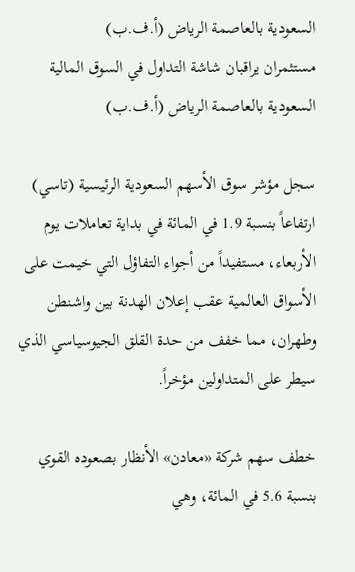السعودية بالعاصمة الرياض (أ.ف.ب)
مستثمران يراقبان شاشة التداول في السوق المالية السعودية بالعاصمة الرياض (أ.ف.ب)

سجل مؤشر سوق الأسهم السعودية الرئيسية (تاسي) ارتفاعاً بنسبة 1.9 في المائة في بداية تعاملات يوم الأربعاء، مستفيداً من أجواء التفاؤل التي خيمت على الأسواق العالمية عقب إعلان الهدنة بين واشنطن وطهران، مما خفف من حدة القلق الجيوسياسي الذي سيطر على المتداولين مؤخراً.

خطف سهم شركة «معادن» الأنظار بصعوده القوي بنسبة 5.6 في المائة، وهي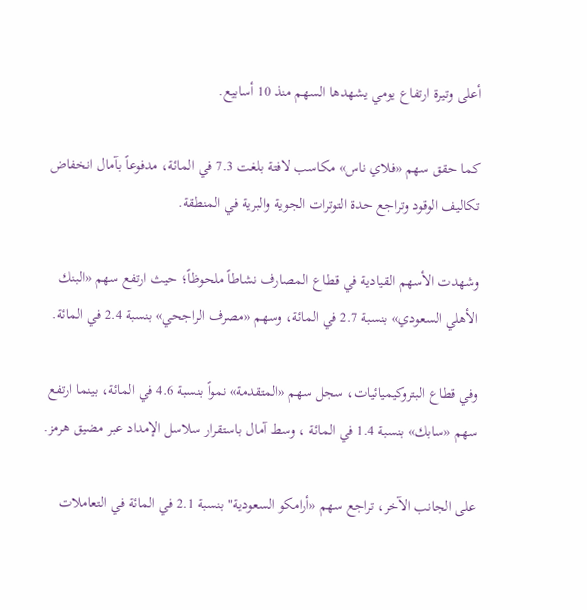أعلى وتيرة ارتفاع يومي يشهدها السهم منذ 10 أسابيع.

كما حقق سهم «فلاي ناس» مكاسب لافتة بلغت 7.3 في المائة، مدفوعاً بآمال انخفاض تكاليف الوقود وتراجع حدة التوترات الجوية والبرية في المنطقة.

وشهدت الأسهم القيادية في قطاع المصارف نشاطاً ملحوظاً؛ حيث ارتفع سهم «البنك الأهلي السعودي» بنسبة 2.7 في المائة، وسهم «مصرف الراجحي» بنسبة 2.4 في المائة.

وفي قطاع البتروكيميائيات، سجل سهم «المتقدمة» نمواً بنسبة 4.6 في المائة، بينما ارتفع سهم «سابك» بنسبة 1.4 في المائة ، وسط آمال باستقرار سلاسل الإمداد عبر مضيق هرمز.

على الجانب الآخر، تراجع سهم «أرامكو السعودية" بنسبة 2.1 في المائة في التعاملات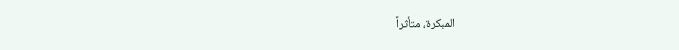المبكرة، متأثراً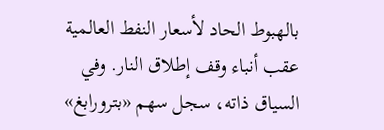بالهبوط الحاد لأسعار النفط العالمية عقب أنباء وقف إطلاق النار. وفي السياق ذاته، سجل سهم «بترورابغ»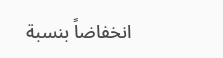انخفاضاً بنسبة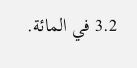3.2 في المائة.